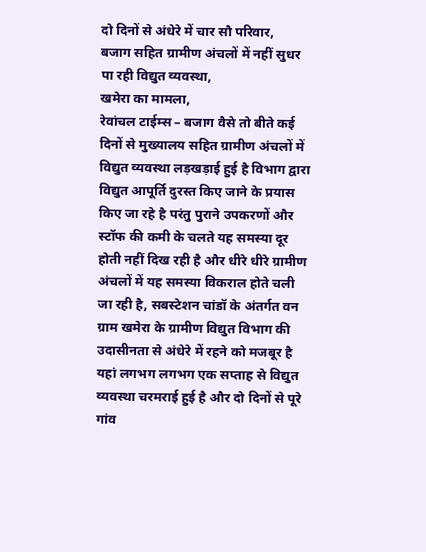दो दिनों से अंधेरे में चार सौ परिवार,
बजाग सहित ग्रामीण अंचलों में नहीं सुधर पा रही विद्युत व्यवस्था,
खमेरा का मामला,
रेवांचल टाईम्स – बजाग वैसे तो बीते कई दिनों से मुख्यालय सहित ग्रामीण अंचलों में विद्युत व्यवस्था लड़खड़ाई हुई है विभाग द्वारा विद्युत आपूर्ति दुरस्त किए जाने के प्रयास किए जा रहे है परंतु पुराने उपकरणों और स्टॉफ की कमी के चलते यह समस्या दूर होती नहीं दिख रही है और धीरे धीरे ग्रामीण अंचलों में यह समस्या विकराल होते चली जा रही है, सबस्टेशन चांडॉ के अंतर्गत वन ग्राम खमेरा के ग्रामीण विद्युत विभाग की उदासीनता से अंधेरे में रहने को मजबूर है यहां लगभग लगभग एक सप्ताह से विद्युत व्यवस्था चरमराई हुई है और दो दिनों से पूरे गांव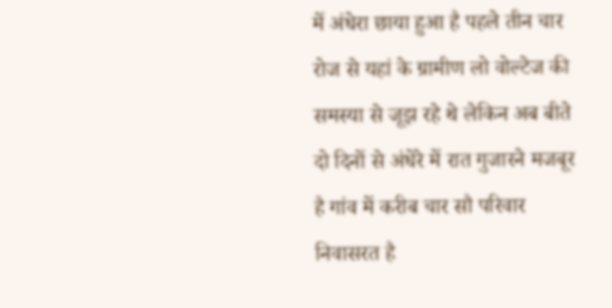में अंधेरा छाया हुआ है पहले तीन चार रोज से यहां के ग्रामीण लो वोल्टेज की समस्या से जूझ रहे थे लेकिन अब बीते दो दिनों से अंधेरे में रात गुजारने मजबूर है गांव में करीब चार सौ परिवार निवासरत है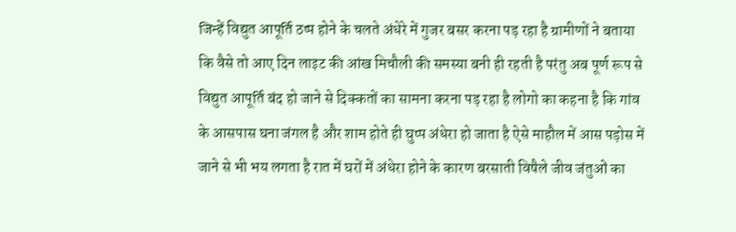जिन्हें विद्युत आपूर्ति ठप्प होने के चलते अंधेरे में गुजर बसर करना पड़ रहा है ग्रामीणों ने बताया कि वैसे तो आए दिन लाइट की आंख मिचौली की समस्या बनी ही रहती है परंतु अब पूर्ण रूप से विद्युत आपूर्ति बंद हो जाने से दिक्कतों का सामना करना पड़ रहा है लोगो का कहना है कि गांव के आसपास घना जंगल है और शाम होते ही घुप्प अंधेरा हो जाता है ऐसे माहौल में आस पड़ोस में जाने से भी भय लगता है रात में घरों में अंधेरा होने के कारण बरसाती विषैले जीव जंतुओं का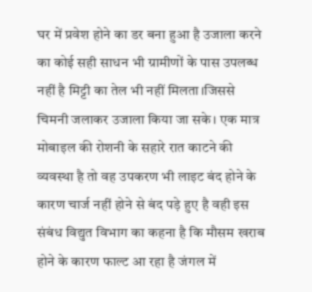घर में प्रवेश होने का डर बना हुआ है उजाला करने का कोई सही साधन भी ग्रामीणों के पास उपलब्ध नहीं है मिट्टी का तेल भी नहीं मिलता।जिससे चिमनी जलाकर उजाला किया जा सके। एक मात्र मोबाइल की रोशनी के सहारे रात काटने की व्यवस्था है तो वह उपकरण भी लाइट बंद होने के कारण चार्ज नहीं होने से बंद पड़े हुए है वही इस संबंध विद्युत विभाग का कहना है कि मौसम खराब होने के कारण फाल्ट आ रहा है जंगल में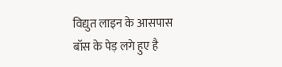विद्युत लाइन के आसपास बॉस के पेड़ लगे हुए है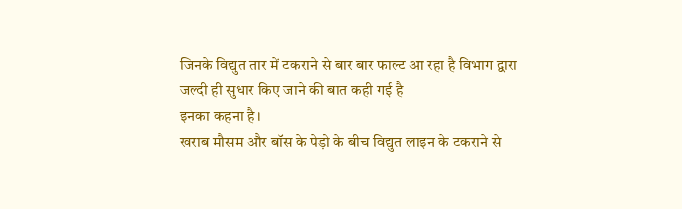जिनके विद्युत तार में टकराने से बार बार फाल्ट आ रहा है विभाग द्वारा जल्दी ही सुधार किए जाने की बात कही गई है
इनका कहना है।
खराब मौसम और बॉस के पेड़ो के बीच विद्युत लाइन के टकराने से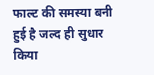फाल्ट की समस्या बनी हुई है जल्द ही सुधार किया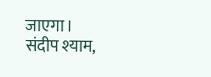जाएगा।
संदीप श्याम,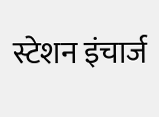स्टेशन इंचार्ज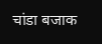चांडा बजाक